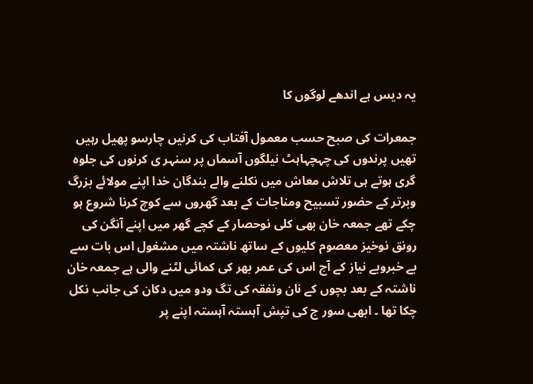یہ دیس ہے اندھے لوگوں کا

جمعرات کی صبح حسب معمول آفتاب کی کرنیں چارسو پھیل رہیں تھیں پرندوں کی چہچہاہٹ نیلگوں آسماں پر سنہر ی کرنوں کی جلوہ گری ہوتے ہی تلاش معاش میں نکلنے والے بندگان خدا اپنے مولائے بزرگ وبرتر کے حضور تسبیح ومناجات کے بعد گھروں سے کوچ کرنا شروع ہو چکے تھے جمعہ خان بھی کلی نوحصار کے کچے گھر میں اپنے آنگن کی رونق نوخیز معصوم کلیوں کے ساتھ ناشتہ میں مشغول اس بات سے بے خبروبے نیاز کے آج اس کی عمر بھر کی کمائی لٹنے والی ہے جمعہ خان ناشتہ کے بعد بچوں کے نان ونفقہ کی تگ ودو میں دکان کی جانب نکل چکا تھا ۔ ابھی سور ج کی تپش آہستہ آہستہ اپنے پر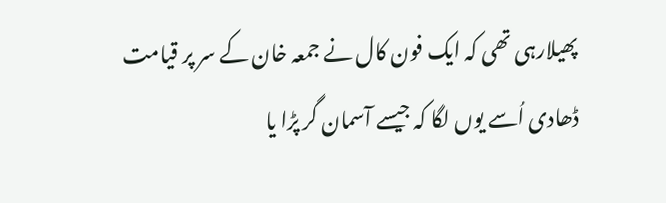پھیلارہی تھی کہ ایک فون کال نے جمعہ خان کے سر پر قیامت ڈھادی اُسے یوں لگا کہ جیسے آسمان گر پڑا یا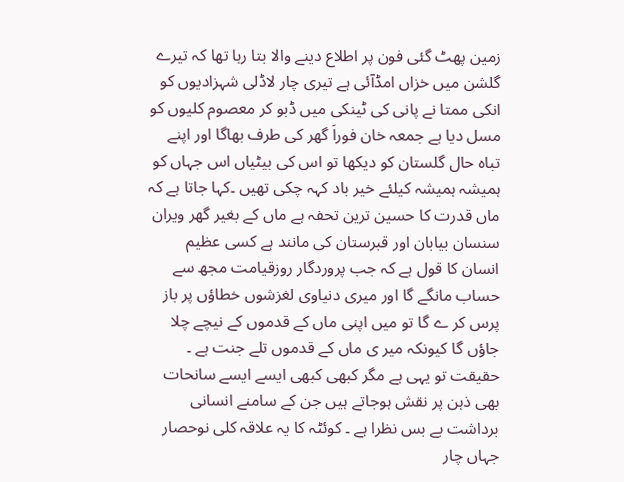زمین پھٹ گئی فون پر اطلاع دینے والا بتا رہا تھا کہ تیرے گلشن میں خزاں امڈآئی ہے تیری چار لاڈلی شہزادیوں کو انکی ممتا نے پانی کی ٹینکی میں ڈبو کر معصوم کلیوں کو مسل دیا ہے جمعہ خان فوراَ گھر کی طرف بھاگا اور اپنے تباہ حال گلستان کو دیکھا تو اس کی بیٹیاں اس جہاں کو ہمیشہ ہمیشہ کیلئے خیر باد کہہ چکی تھیں ۔کہا جاتا ہے کہ ماں قدرت کا حسین ترین تحفہ ہے ماں کے بغیر گھر ویران سنسان بیابان اور قبرستان کی مانند ہے کسی عظیم انسان کا قول ہے کہ جب پروردگار روزقیامت مجھ سے حساب مانگے گا اور میری دنیاوی لغزشوں خطاؤں پر باز پرس کر ے گا تو میں اپنی ماں کے قدموں کے نیچے چلا جاؤں گا کیونکہ میر ی ماں کے قدموں تلے جنت ہے ۔ حقیقت تو یہی ہے مگر کبھی کبھی ایسے ایسے سانحات بھی ذہن پر نقش ہوجاتے ہیں جن کے سامنے انسانی برداشت بے بس نظرا ہے ۔ کوئٹہ کا یہ علاقہ کلی نوحصار جہاں چار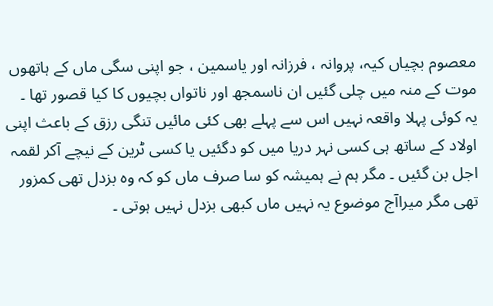معصوم بچیاں کیہ، پروانہ ، فرزانہ اور یاسمین ، جو اپنی سگی ماں کے ہاتھوں موت کے منہ میں چلی گئیں ان ناسمجھ اور ناتواں بچیوں کا کیا قصور تھا ۔ یہ کوئی پہلا واقعہ نہیں اس سے پہلے بھی کئی مائیں تنگی رزق کے باعث اپنی اولاد کے ساتھ ہی کسی نہر دریا میں کو دگئیں یا کسی ٹرین کے نیچے آکر لقمہ اجل بن گئیں ۔ مگر ہم نے ہمیشہ کو سا صرف ماں کو کہ وہ بزدل تھی کمزور تھی مگر میراآج موضوع یہ نہیں ماں کبھی بزدل نہیں ہوتی ۔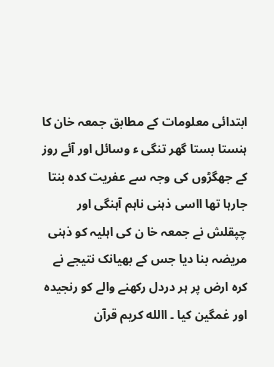ابتدائی معلومات کے مطابق جمعہ خان کا ہنستا بستا گھر تنگی ء وسائل اور آئے روز کے جھگڑوں کی وجہ سے عفریت کدہ بنتا جارہا تھا ااسی ذہنی ناہم آہنگی اور چپقلش نے جمعہ خا ن کی اہلیہ کو ذہنی مریضہ بنا دیا جس کے بھیانک نتیجے نے کرہ ارض پر ہر دردل رکھنے والے کو رنجیدہ اور غمگین کیا ۔ االله کریم قرآن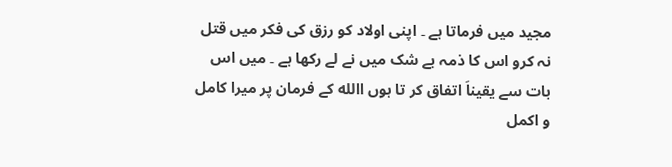مجید میں فرماتا ہے ۔ اپنی اولاد کو رزق کی فکر میں قتل نہ کرو اس کا ذمہ بے شک میں نے لے رکھا ہے ۔ میں اس بات سے یقیناَ اتفاق کر تا ہوں االله کے فرمان پر میرا کامل و اکمل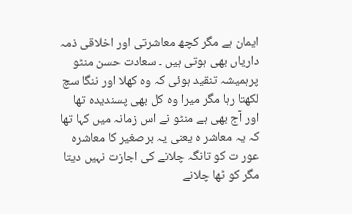ایمان ہے مگر کچھ معاشرتی اور اخلاقی ذمہ داریاں بھی ہوتی ہیں ۔ سعادت حسن منٹو پرہمیشہ تنقید ہوئی کہ وہ کھلا اور ننگا سچ لکھتا رہا مگر میرا وہ کل بھی پسندیدہ تھا اور آج بھی ہے منٹو نے اس زمانہ میں کہا تھا کہ یہ معاشر ہ یعنی یہ برصغیر کا معاشرہ عور ت کو تانگہ چلانے کی اجازت نہیں دیتا مگر کو ٹھا چلانے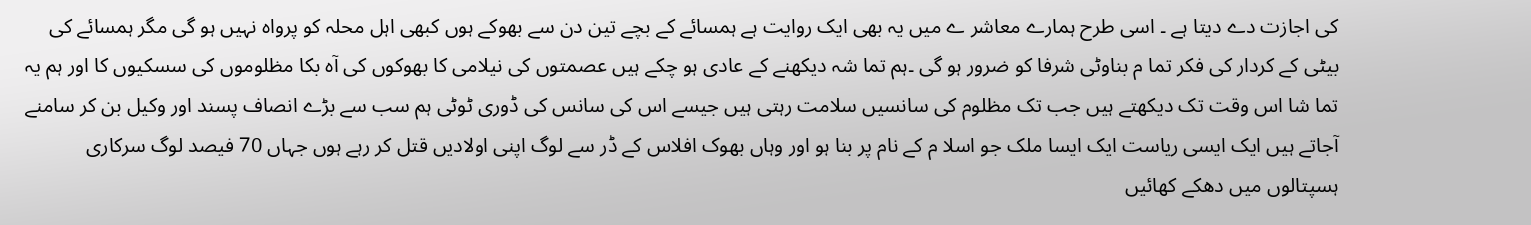کی اجازت دے دیتا ہے ۔ اسی طرح ہمارے معاشر ے میں یہ بھی ایک روایت ہے ہمسائے کے بچے تین دن سے بھوکے ہوں کبھی اہل محلہ کو پرواہ نہیں ہو گی مگر ہمسائے کی بیٹی کے کردار کی فکر تما م بناوٹی شرفا کو ضرور ہو گی ۔ہم تما شہ دیکھنے کے عادی ہو چکے ہیں عصمتوں کی نیلامی کا بھوکوں کی آہ بکا مظلوموں کی سسکیوں کا اور ہم یہ تما شا اس وقت تک دیکھتے ہیں جب تک مظلوم کی سانسیں سلامت رہتی ہیں جیسے اس کی سانس کی ڈوری ٹوٹی ہم سب سے بڑے انصاف پسند اور وکیل بن کر سامنے آجاتے ہیں ایک ایسی ریاست ایک ایسا ملک جو اسلا م کے نام پر بنا ہو اور وہاں بھوک افلاس کے ڈر سے لوگ اپنی اولادیں قتل کر رہے ہوں جہاں 70 فیصد لوگ سرکاری ہسپتالوں میں دھکے کھائیں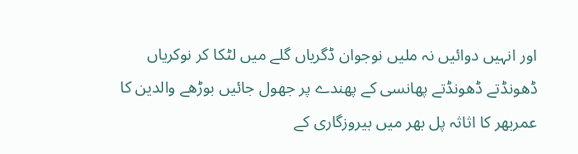اور انہیں دوائیں نہ ملیں نوجوان ڈگریاں گلے میں لٹکا کر نوکریاں ڈھونڈتے ڈھونڈتے پھانسی کے پھندے پر جھول جائیں بوڑھے والدین کا عمربھر کا اثاثہ پل بھر میں بیروزگاری کے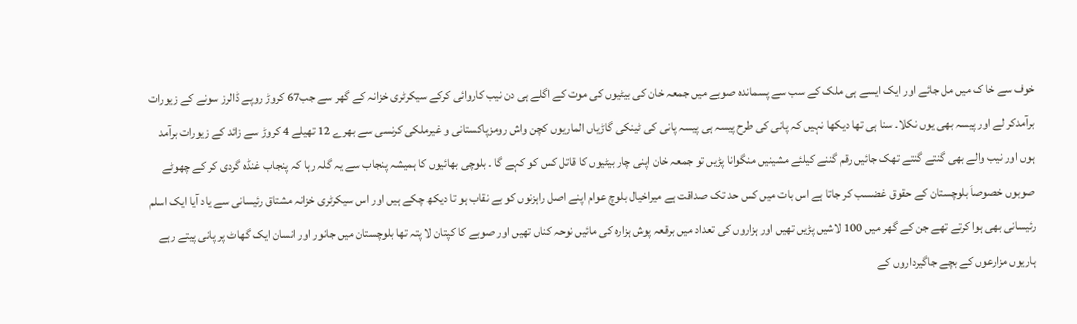خوف سے خا ک میں مل جائے اور ایک ایسے ہی ملک کے سب سے پسماندہ صوبے میں جمعہ خان کی بیٹیوں کی موت کے اگلے ہی دن نیب کاروائی کرکے سیکرٹری خزانہ کے گھر سے جب67 کروڑ روپے ڈالرز سونے کے زیورات برآمدکر لے اور پیسہ بھی یوں نکلا۔ سنا ہی تھا دیکھا نہیں کہ پانی کی طرح پیسہ ہی پیسہ پانی کی ٹینکی گاڑیاں الماریوں کچن واش رومزپاکستانی و غیرملکی کرنسی سے بھرے 12 تھیلے 4 کروڑ سے زائد کے زیورات برآمد ہوں اور نیب والے بھی گنتے گنتے تھک جائیں رقم گننے کیلئے مشینیں منگوانا پڑیں تو جمعہ خان اپنی چار بیٹیوں کا قاتل کس کو کہے گا ۔ بلوچی بھائیوں کا ہمیشہ پنجاب سے یہ گلہ رہا کہ پنجاب غنڈہ گردی کر کے چھوٹے صوبوں خصوصاَ بلوچستان کے حقوق غضسب کر جاتا ہے اس بات میں کس حد تک صداقت ہے میراخیال بلوچ عوام اپنے اصل راہزنوں کو بے نقاب ہو تا دیکھ چکے ہیں اور اس سیکرٹری خزانہ مشتاق رئیسانی سے یاد آیا ایک اسلم رئیسانی بھی ہوا کرتے تھے جن کے گھر میں 100 لاشیں پڑیں تھیں اور ہزاروں کی تعداد میں برقعہ پوش ہزارہ کی مائیں نوحہ کناں تھیں اور صوبے کا کپتان لا پتہ تھا بلوچستان میں جانور اور انسان ایک گھاٹ پر پانی پیتے رہے ہاریوں مزارعوں کے بچے جاگیرداروں کے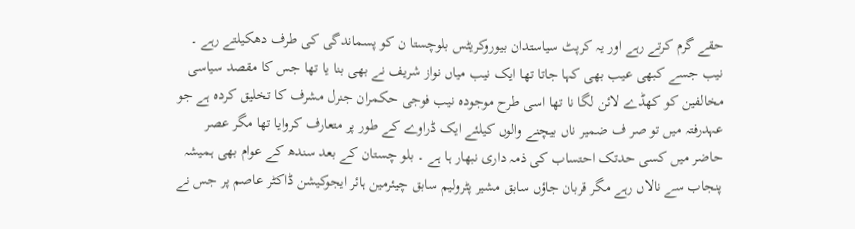حقے گرم کرتے رہے اور یہ کرپٹ سیاستدان بیوروکریٹس بلوچستا ن کو پسماندگی کی طرف دھکیلتے رہے ۔ نیب جسے کبھی عیب بھی کہا جاتا تھا ایک نیب میاں نواز شریف نے بھی بنا یا تھا جس کا مقصد سیاسی مخالفین کو کھڈے لائن لگا نا تھا اسی طرح موجودہ نیب فوجی حکمران جنرل مشرف کا تخلیق کردہ ہے جو عہدرفتہ میں تو صر ف ضمیر ناں بیچنے والوں کیلئے ایک ڈراوے کے طور پر متعارف کروایا تھا مگر عصر حاضر میں کسی حدتک احتساب کی ذمہ داری نبھار ہا ہے ۔ بلو چستان کے بعد سندھ کے عوام بھی ہمیشہ پنجاب سے نالاں رہے مگر قربان جاؤں سابق مشیر پٹرولیم سابق چیئرمین ہائر ایجوکیشن ڈاکٹر عاصم پر جس نے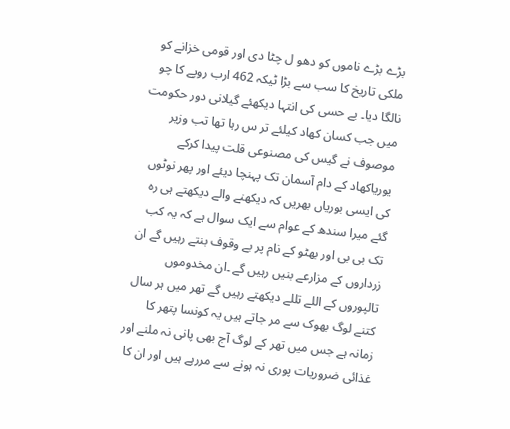بڑے بڑے ناموں کو دھو ل چٹا دی اور قومی خزانے کو ملکی تاریخ کا سب سے بڑا ٹیکہ 462 ارب روپے کا چو نالگا دیا۔ بے حسی کی انتہا دیکھئے گیلانی دور حکومت میں جب کسان کھاد کیلئے تر س رہا تھا تب وزیر موصوف نے گیس کی مصنوعی قلت پیدا کرکے یوریاکھاد کے دام آسمان تک پہنچا دیئے اور پھر نوٹوں کی ایسی بوریاں بھریں کہ دیکھنے والے دیکھتے ہی رہ گئے میرا سندھ کے عوام سے ایک سوال ہے کہ یہ کب تک بی بی اور بھٹو کے نام پر بے وقوف بنتے رہیں گے ان زرداروں کے مزارعے بنیں رہیں گے ۔ان مخدوموں تالپوروں کے اللے تللے دیکھتے رہیں گے تھر میں ہر سال کتنے لوگ بھوک سے مر جاتے ہیں یہ کونسا پتھر کا زمانہ ہے جس میں تھر کے لوگ آج بھی پانی نہ ملنے اور غذائی ضروریات پوری نہ ہونے سے مررہے ہیں اور ان کا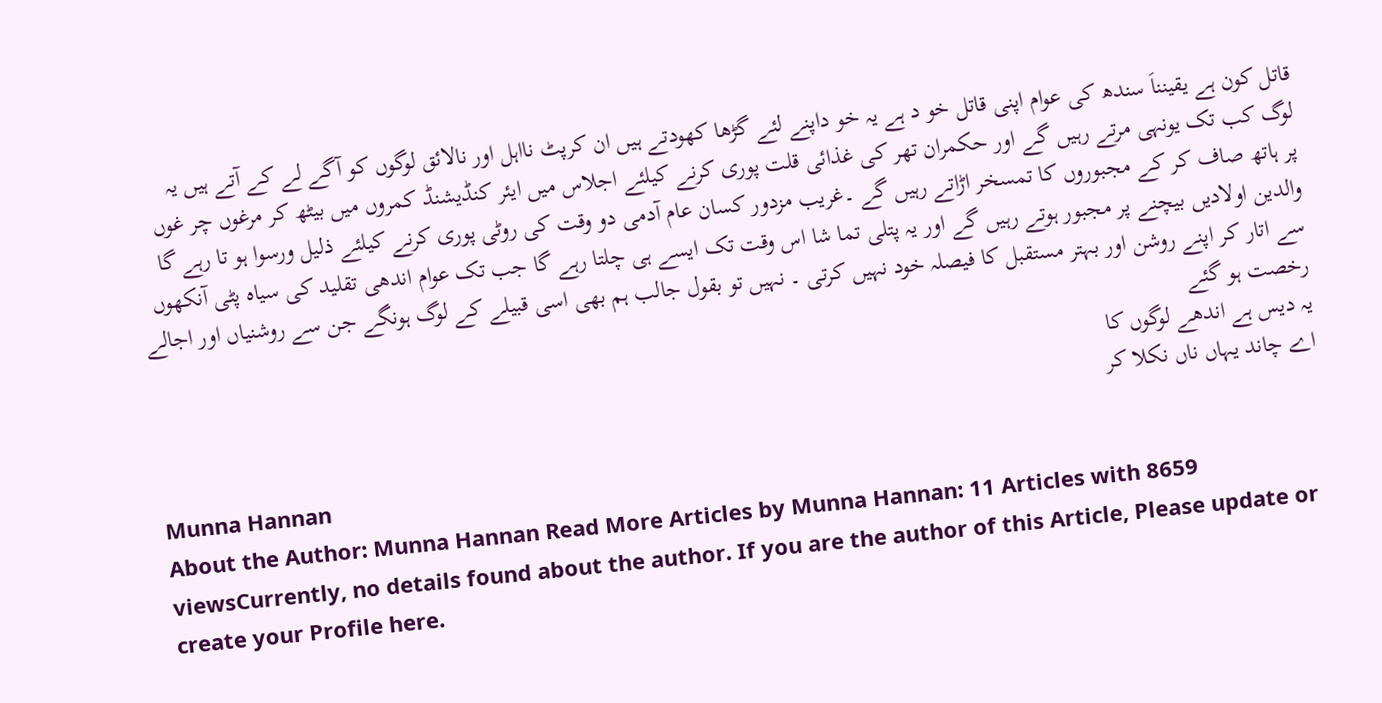قاتل کون ہے یقینناَ سندھ کی عوام اپنی قاتل خو د ہے یہ خو داپنے لئے گڑھا کھودتے ہیں ان کرپٹ نااہل اور نالائق لوگوں کو آگے لے کے آتے ہیں یہ لوگ کب تک یونہی مرتے رہیں گے اور حکمران تھر کی غذائی قلت پوری کرنے کیلئے اجلاس میں ایئر کنڈیشنڈ کمروں میں بیٹھ کر مرغوں چر غوں پر ہاتھ صاف کر کے مجبوروں کا تمسخر اڑاتے رہیں گے ۔غریب مزدور کسان عام آدمی دو وقت کی روٹی پوری کرنے کیلئے ذلیل ورسوا ہو تا رہے گا والدین اولادیں بیچنے پر مجبور ہوتے رہیں گے اور یہ پتلی تما شا اس وقت تک ایسے ہی چلتا رہے گا جب تک عوام اندھی تقلید کی سیاہ پٹی آنکھوں سے اتار کر اپنے روشن اور بہتر مستقبل کا فیصلہ خود نہیں کرتی ۔ نہیں تو بقول جالب ہم بھی اسی قبیلے کے لوگ ہونگے جن سے روشنیاں اور اجالے رخصت ہو گئے
یہ دیس ہے اندھے لوگوں کا
اے چاند یہاں ناں نکلا کر

Munna Hannan
About the Author: Munna Hannan Read More Articles by Munna Hannan: 11 Articles with 8659 viewsCurrently, no details found about the author. If you are the author of this Article, Please update or create your Profile here.